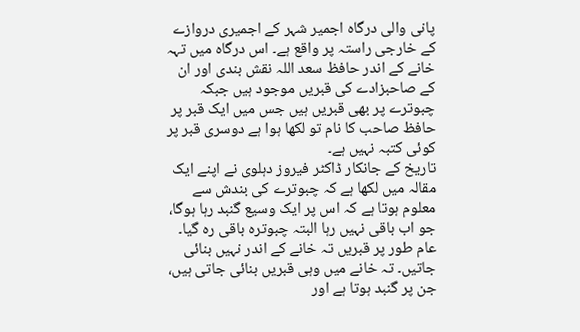پانی والی درگاہ اجمیر شہر کے اجمیری دروازے کے خارجی راستہ پر واقع ہے۔ اس درگاہ میں تہہ خانے کے اندر حافظ سعد اللہ نقش بندی اور ان کے صاحبزادے کی قبریں موجود ہیں جبکہ چبوترے پر بھی قبریں ہیں جس میں ایک قبر پر حافظ صاحب کا نام تو لکھا ہوا ہے دوسری قبر پر کوئی کتبہ نہیں ہے۔
تاریخ کے جانکار ڈاکٹر فیروز دہلوی نے اپنے ایک مقالہ میں لکھا ہے کہ چبوترے کی بندش سے معلوم ہوتا ہے کہ اس پر ایک وسیع گنبد رہا ہوگا، جو اب باقی نہیں رہا البتہ چبوترہ باقی رہ گیا۔ عام طور پر قبریں تہ خانے کے اندر نہیں بنائی جاتیں۔ تہ خانے میں وہی قبریں بنائی جاتی ہیں، جن پر گنبد ہوتا ہے اور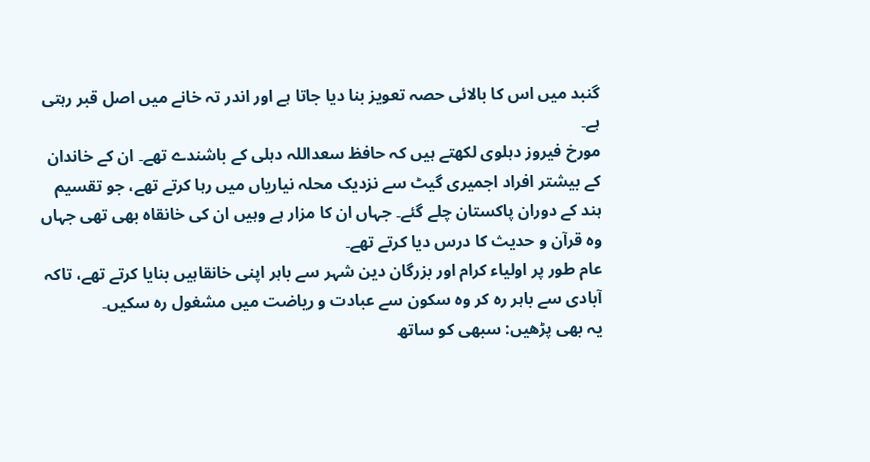گنبد میں اس کا بالائی حصہ تعویز بنا دیا جاتا ہے اور اندر تہ خانے میں اصل قبر رہتی ہے۔
مورخ فیروز دہلوی لکھتے ہیں کہ حافظ سعداللہ دہلی کے باشندے تھے۔ ان کے خاندان کے بیشتر افراد اجمیری گیٹ سے نزدیک محلہ نیاریاں میں رہا کرتے تھے، جو تقسیم ہند کے دوران پاکستان چلے گئے۔ جہاں ان کا مزار ہے وہیں ان کی خانقاہ بھی تھی جہاں وہ قرآن و حدیث کا درس دیا کرتے تھے۔
عام طور پر اولیاء کرام اور بزرگان دین شہر سے باہر اپنی خانقاہیں بنایا کرتے تھے، تاکہ آبادی سے باہر رہ کر وہ سکون سے عبادت و ریاضت میں مشغول رہ سکیں۔
یہ بھی پڑھیں: سبھی کو ساتھ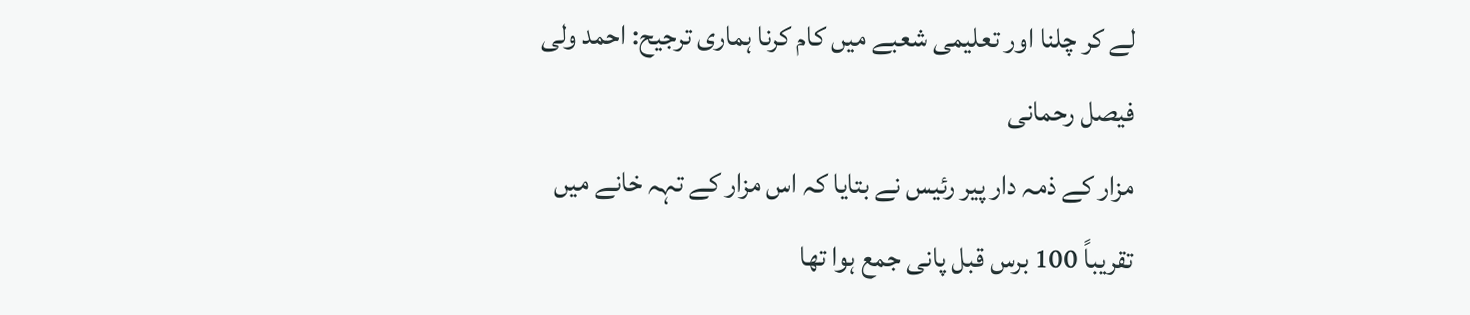لے کر چلنا اور تعلیمی شعبے میں کام کرنا ہماری ترجیح: احمد ولی فیصل رحمانی
مزار کے ذمہ دار پیر رئیس نے بتایا کہ اس مزار کے تہہ خانے میں تقریباً 100 برس قبل پانی جمع ہوا تھا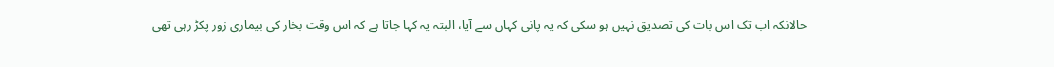حالانکہ اب تک اس بات کی تصدیق نہیں ہو سکی کہ یہ پانی کہاں سے آیا، البتہ یہ کہا جاتا ہے کہ اس وقت بخار کی بیماری زور پکڑ رہی تھی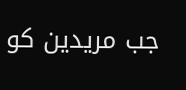جب مریدین کو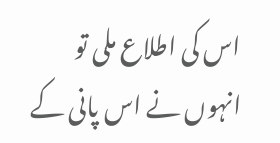اس کی اطلاع ملی تو انہوں نے اس پانی کے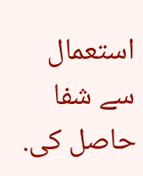استعمال سے شفا حاصل کی.